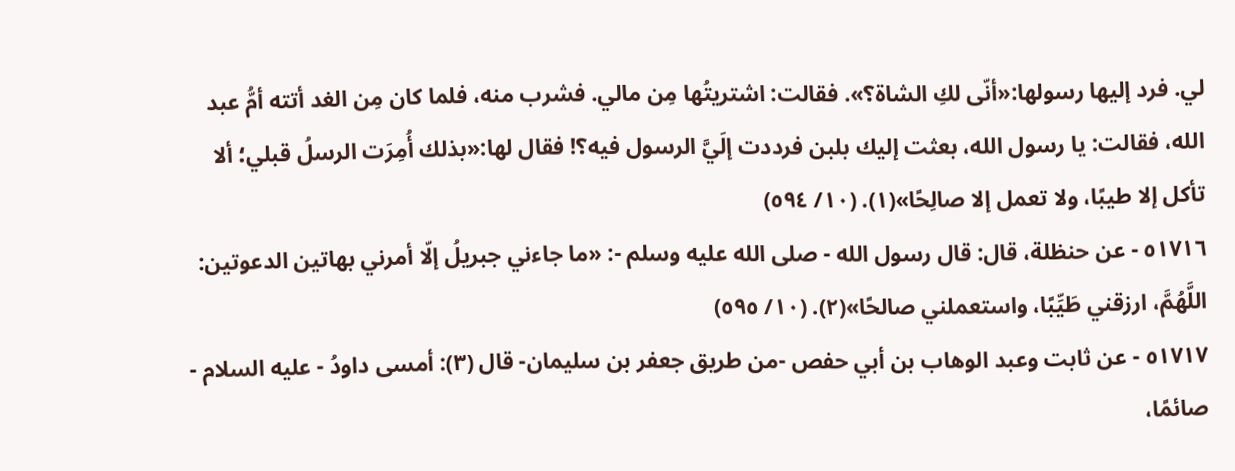لي. فرد إليها رسولها:«أنّى لكِ الشاة؟». فقالت: اشتريتُها مِن مالي. فشرب منه، فلما كان مِن الغد أتته أمُّ عبد الله، فقالت: يا رسول الله، بعثت إليك بلبن فرددت إلَيَّ الرسول فيه؟! فقال لها:«بذلك أُمِرَت الرسلُ قبلي؛ ألا تأكل إلا طيبًا، ولا تعمل إلا صالِحًا»(١). (١٠/ ٥٩٤)
٥١٧١٦ - عن حنظلة، قال: قال رسول الله - صلى الله عليه وسلم -: «ما جاءني جبريلُ إلّا أمرني بهاتين الدعوتين: اللَّهُمَّ، ارزقني طَيِّبًا، واستعملني صالحًا»(٢). (١٠/ ٥٩٥)
٥١٧١٧ - عن ثابت وعبد الوهاب بن أبي حفص -من طريق جعفر بن سليمان- قال (٣): أمسى داودُ - عليه السلام - صائمًا،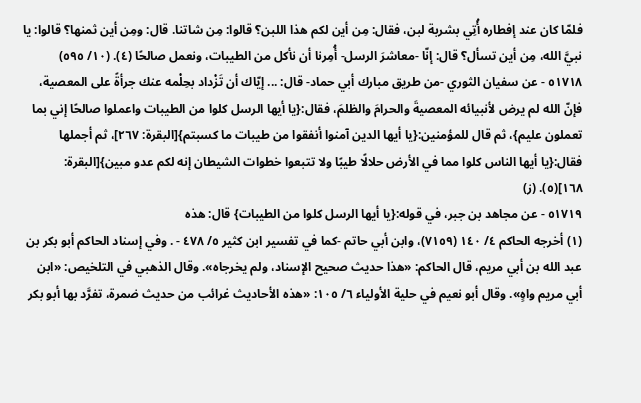فلمّا كان عند إفطاره أُتِي بشربة لبن، فقال: مِن أين لكم هذا اللبن؟ قالوا: مِن شاتنا. قال: ومِن أين ثمنها؟ قالوا: يا نبيَّ الله، مِن أين تسأل؟ قال: إنّا -معاشرَ الرسل- أُمِرنا أن نأكل من الطيبات، ونعمل صالحًا (٤). (١٠/ ٥٩٥)
٥١٧١٨ - عن سفيان الثوري -من طريق مبارك أبي حماد- قال: ... إيّاك أن تَزْداد بحِلْمه عنك جرأةً على المعصية، فإنّ الله لم يرض لأنبيائه المعصيةَ والحرامَ والظلمَ، فقال:{يا أيها الرسل كلوا من الطيبات واعملوا صالحًا إني بما تعملون عليم}، ثم قال للمؤمنين:{يا أيها الدين آمنوا أنفقوا من طيبات ما كسبتم}[البقرة: ٢٦٧]، ثم أجملها فقال:{يا أيها الناس كلوا مما في الأرض حلالًا طيبًا ولا تتبعوا خطوات الشيطان إنه لكم عدو مبين}[البقرة: ١٦٨](٥). (ز)
٥١٧١٩ - عن مجاهد بن جبر، في قوله:{يا أيها الرسل كلوا من الطيبات} قال: هذه
(١) أخرجه الحاكم ٤/ ١٤٠ (٧١٥٩)، وابن أبي حاتم -كما في تفسير ابن كثير ٥/ ٤٧٨ - . وفي إسناد الحاكم أبو بكر بن عبد الله بن أبي مريم، قال الحاكم: «هذا حديث صحيح الإسناد، ولم يخرجاه». وقال الذهبي في التلخيص: «ابن أبي مريم واهٍ». وقال أبو نعيم في حلية الأولياء ٦/ ١٠٥: «هذه الأحاديث غرائب من حديث ضمرة، تفرَّد بها أبو بكر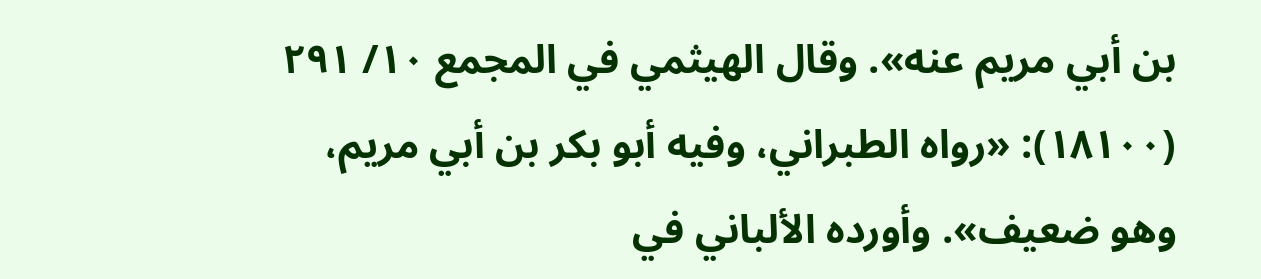بن أبي مريم عنه». وقال الهيثمي في المجمع ١٠/ ٢٩١ (١٨١٠٠): «رواه الطبراني، وفيه أبو بكر بن أبي مريم، وهو ضعيف». وأورده الألباني في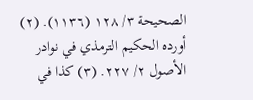الصحيحة ٣/ ١٢٨ (١١٣٦). (٢) أورده الحكيم الترمذي في نوادر الأصول ٢/ ٢٢٧. (٣) كذا في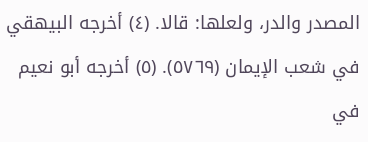المصدر والدر، ولعلها: قالا. (٤) أخرجه البيهقي في شعب الإيمان (٥٧٦٩). (٥) أخرجه أبو نعيم في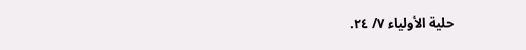حلية الأولياء ٧/ ٢٤.